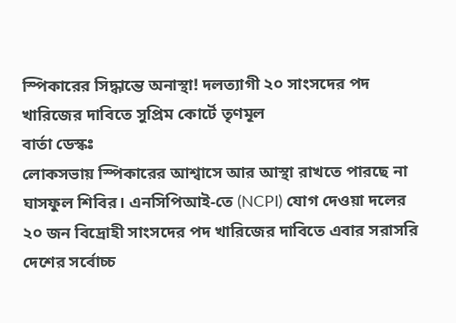স্পিকারের সিদ্ধান্তে অনাস্থা! দলত্যাগী ২০ সাংসদের পদ খারিজের দাবিতে সুপ্রিম কোর্টে তৃণমূল
বার্তা ডেস্কঃ
লোকসভায় স্পিকারের আশ্বাসে আর আস্থা রাখতে পারছে না ঘাসফুল শিবির। এনসিপিআই-তে (NCPI) যোগ দেওয়া দলের ২০ জন বিদ্রোহী সাংসদের পদ খারিজের দাবিতে এবার সরাসরি দেশের সর্বোচ্চ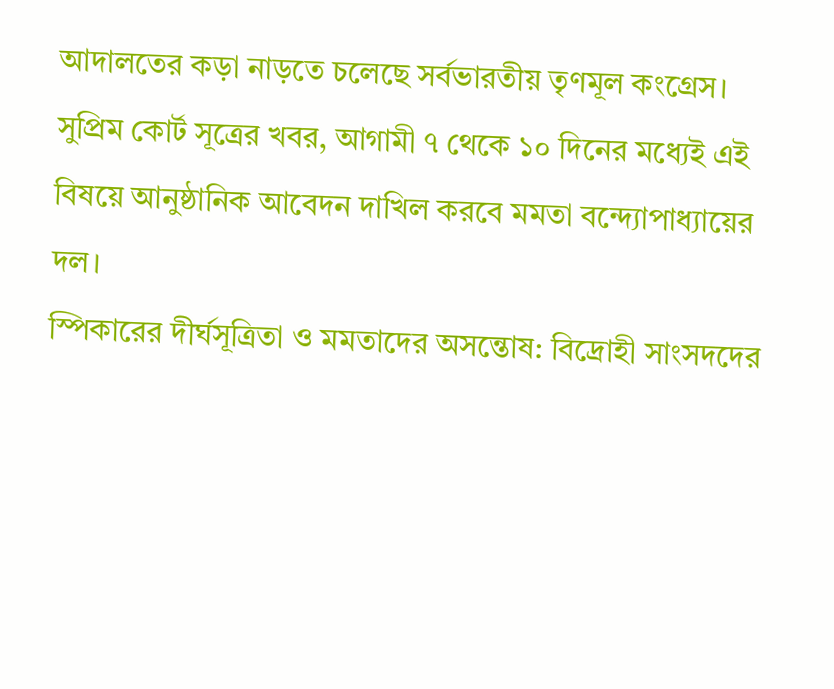আদালতের কড়া নাড়তে চলেছে সর্বভারতীয় তৃণমূল কংগ্রেস। সুপ্রিম কোর্ট সূত্রের খবর, আগামী ৭ থেকে ১০ দিনের মধ্যেই এই বিষয়ে আনুষ্ঠানিক আবেদন দাখিল করবে মমতা বন্দ্যোপাধ্যায়ের দল।
স্পিকারের দীর্ঘসূত্রিতা ও মমতাদের অসন্তোষ: বিদ্রোহী সাংসদদের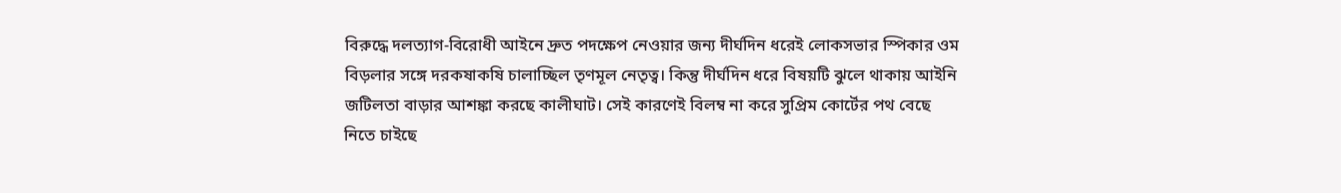বিরুদ্ধে দলত্যাগ-বিরোধী আইনে দ্রুত পদক্ষেপ নেওয়ার জন্য দীর্ঘদিন ধরেই লোকসভার স্পিকার ওম বিড়লার সঙ্গে দরকষাকষি চালাচ্ছিল তৃণমূল নেতৃত্ব। কিন্তু দীর্ঘদিন ধরে বিষয়টি ঝুলে থাকায় আইনি জটিলতা বাড়ার আশঙ্কা করছে কালীঘাট। সেই কারণেই বিলম্ব না করে সুপ্রিম কোর্টের পথ বেছে নিতে চাইছে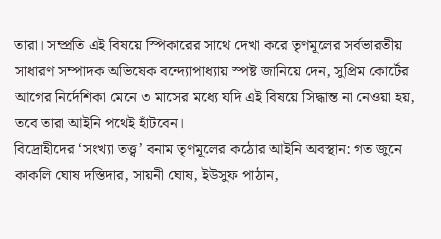তারা। সম্প্রতি এই বিষয়ে স্পিকারের সাথে দেখা করে তৃণমূলের সর্বভারতীয় সাধারণ সম্পাদক অভিষেক বন্দ্যোপাধ্যায় স্পষ্ট জানিয়ে দেন, সুপ্রিম কোর্টের আগের নির্দেশিকা মেনে ৩ মাসের মধ্যে যদি এই বিষয়ে সিদ্ধান্ত না নেওয়া হয়, তবে তারা আইনি পথেই হাঁটবেন।
বিদ্রোহীদের ‘সংখ্যা তত্ত্ব’ বনাম তৃণমূলের কঠোর আইনি অবস্থান: গত জুনে কাকলি ঘোষ দস্তিদার, সায়নী ঘোষ, ইউসুফ পাঠান,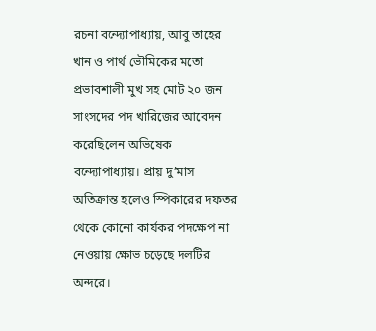রচনা বন্দ্যোপাধ্যায়, আবু তাহের খান ও পার্থ ভৌমিকের মতো প্রভাবশালী মুখ সহ মোট ২০ জন সাংসদের পদ খারিজের আবেদন করেছিলেন অভিষেক বন্দ্যোপাধ্যায়। প্রায় দু’মাস অতিক্রান্ত হলেও স্পিকারের দফতর থেকে কোনো কার্যকর পদক্ষেপ না নেওয়ায় ক্ষোভ চড়েছে দলটির অন্দরে।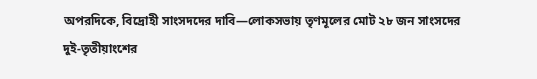অপরদিকে, বিদ্রোহী সাংসদদের দাবি—লোকসভায় তৃণমূলের মোট ২৮ জন সাংসদের দুই-তৃতীয়াংশের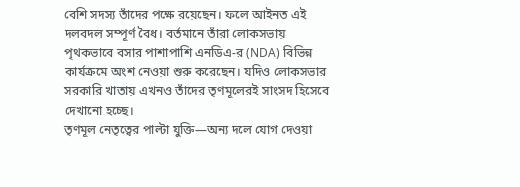বেশি সদস্য তাঁদের পক্ষে রয়েছেন। ফলে আইনত এই দলবদল সম্পূর্ণ বৈধ। বর্তমানে তাঁরা লোকসভায় পৃথকভাবে বসার পাশাপাশি এনডিএ-র (NDA) বিভিন্ন কার্যক্রমে অংশ নেওয়া শুরু করেছেন। যদিও লোকসভার সরকারি খাতায় এখনও তাঁদের তৃণমূলেরই সাংসদ হিসেবে দেখানো হচ্ছে।
তৃণমূল নেতৃত্বের পাল্টা যুক্তি—অন্য দলে যোগ দেওয়া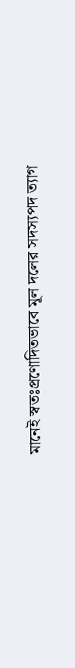মানেই স্বতঃপ্রণোদিতভাবে মূল দলের সদস্যপদ ত্যাগ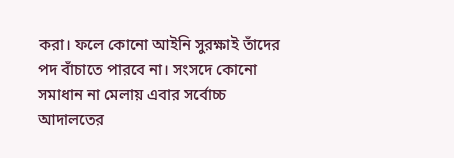করা। ফলে কোনো আইনি সুরক্ষাই তাঁদের পদ বাঁচাতে পারবে না। সংসদে কোনো সমাধান না মেলায় এবার সর্বোচ্চ আদালতের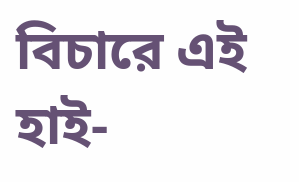বিচারে এই হাই-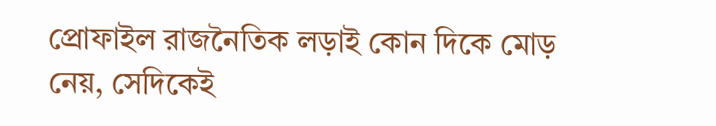প্রোফাইল রাজনৈতিক লড়াই কোন দিকে মোড় নেয়, সেদিকেই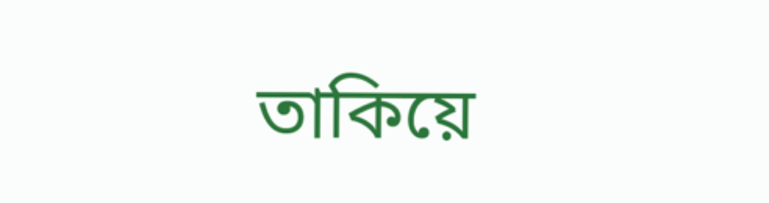তাকিয়ে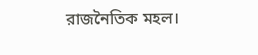রাজনৈতিক মহল।